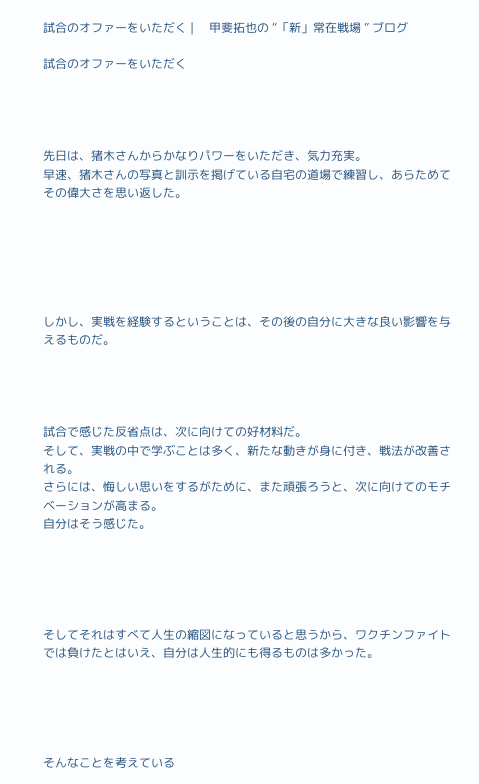試合のオファーをいただく |     甲斐拓也の “「新」常在戦場 ” ブログ

試合のオファーをいただく




先日は、猪木さんからかなりパワーをいただき、気力充実。
早速、猪木さんの写真と訓示を掲げている自宅の道場で練習し、あらためてその偉大さを思い返した。






しかし、実戦を経験するということは、その後の自分に大きな良い影響を与えるものだ。




試合で感じた反省点は、次に向けての好材料だ。
そして、実戦の中で学ぶことは多く、新たな動きが身に付き、戦法が改善される。
さらには、悔しい思いをするがために、また頑張ろうと、次に向けてのモチベーションが高まる。
自分はそう感じた。





そしてそれはすべて人生の縮図になっていると思うから、ワクチンファイトでは負けたとはいえ、自分は人生的にも得るものは多かった。





そんなことを考えている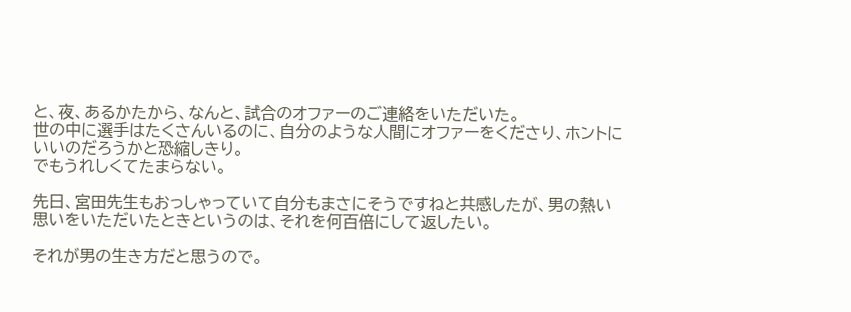と、夜、あるかたから、なんと、試合のオファーのご連絡をいただいた。
世の中に選手はたくさんいるのに、自分のような人間にオファーをくださり、ホントにいいのだろうかと恐縮しきり。
でもうれしくてたまらない。

先日、宮田先生もおっしゃっていて自分もまさにそうですねと共感したが、男の熱い思いをいただいたときというのは、それを何百倍にして返したい。

それが男の生き方だと思うので。